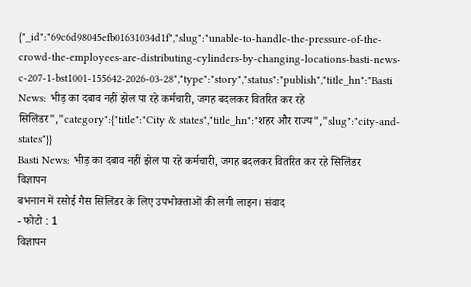{"_id":"69c6d98045efb01631034d1f","slug":"unable-to-handle-the-pressure-of-the-crowd-the-employees-are-distributing-cylinders-by-changing-locations-basti-news-c-207-1-bst1001-155642-2026-03-28","type":"story","status":"publish","title_hn":"Basti News: भीड़ का दबाव नहीं झेल पा रहे कर्मचारी, जगह बदलकर वितरित कर रहे सिलिंडर","category":{"title":"City & states","title_hn":"शहर और राज्य","slug":"city-and-states"}}
Basti News: भीड़ का दबाव नहीं झेल पा रहे कर्मचारी, जगह बदलकर वितरित कर रहे सिलिंडर
विज्ञापन
बभनान में रसोई गैस सिलिंडर के लिए उपभोक्ताओं की लगी लाइन। संवाद
- फोटो : 1
विज्ञापन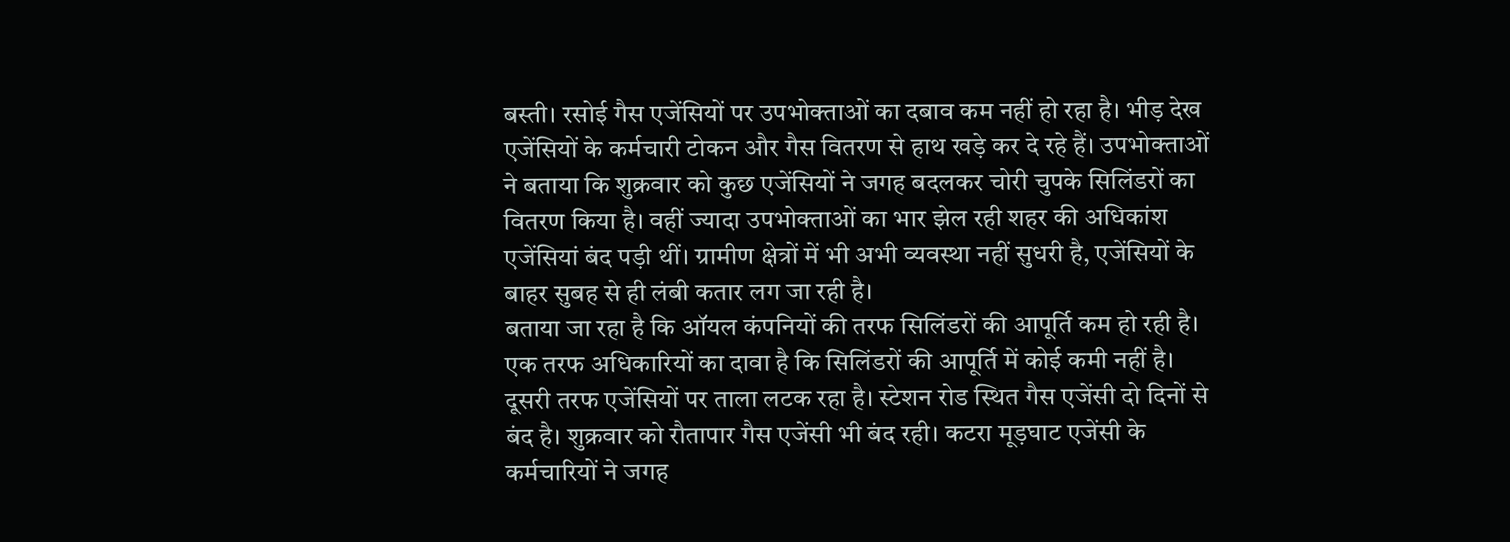बस्ती। रसोई गैस एजेंसियों पर उपभोक्ताओं का दबाव कम नहीं हो रहा है। भीड़ देख एजेंसियों के कर्मचारी टोकन और गैस वितरण से हाथ खड़े कर दे रहे हैं। उपभोक्ताओं ने बताया कि शुक्रवार को कुछ एजेंसियों ने जगह बदलकर चोरी चुपके सिलिंडरों का वितरण किया है। वहीं ज्यादा उपभोक्ताओं का भार झेल रही शहर की अधिकांश एजेंसियां बंद पड़ी थीं। ग्रामीण क्षेत्रों में भी अभी व्यवस्था नहीं सुधरी है, एजेंसियों के बाहर सुबह से ही लंबी कतार लग जा रही है।
बताया जा रहा है कि ऑयल कंपनियों की तरफ सिलिंडरों की आपूर्ति कम हो रही है। एक तरफ अधिकारियों का दावा है कि सिलिंडरों की आपूर्ति में कोई कमी नहीं है। दूसरी तरफ एजेंसियों पर ताला लटक रहा है। स्टेशन रोड स्थित गैस एजेंसी दो दिनों से बंद है। शुक्रवार को रौतापार गैस एजेंसी भी बंद रही। कटरा मूड़घाट एजेंसी के कर्मचारियों ने जगह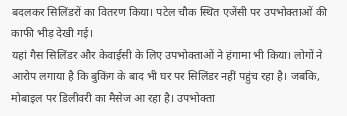बदलकर सिलिंडरों का वितरण किया। पटेल चौक स्थित एजेंसी पर उपभोक्ताओं की काफी भीड़ देखी गई।
यहां गैस सिलिंडर और केवाईसी के लिए उपभोक्ताओं ने हंगामा भी किया। लोगों ने आरोप लगाया है कि बुकिंग के बाद भी घर पर सिलिंडर नहीं पहुंच रहा है। जबकि, मोबाइल पर डिलीवरी का मैसेज आ रहा है। उपभोक्ता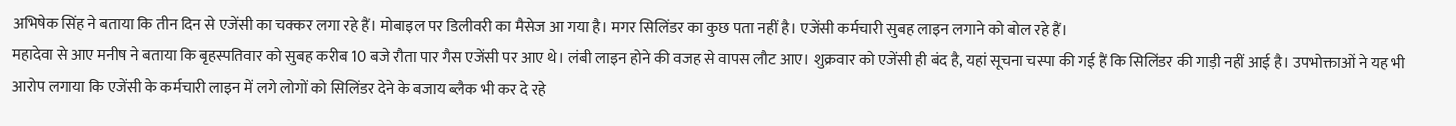अभिषेक सिंह ने बताया कि तीन दिन से एजेंसी का चक्कर लगा रहे हैं। मोबाइल पर डिलीवरी का मैसेज आ गया है। मगर सिलिंडर का कुछ पता नहीं है। एजेंसी कर्मचारी सुबह लाइन लगाने को बोल रहे हैं।
महादेवा से आए मनीष ने बताया कि बृहस्पतिवार को सुबह करीब 10 बजे रौता पार गैस एजेंसी पर आए थे। लंबी लाइन होने की वजह से वापस लौट आए। शुक्रवार को एजेंसी ही बंद है, यहां सूचना चस्पा की गई हैं कि सिलिंडर की गाड़ी नहीं आई है। उपभोक्ताओं ने यह भी आरोप लगाया कि एजेंसी के कर्मचारी लाइन में लगे लोगों को सिलिंडर देने के बजाय ब्लैक भी कर दे रहे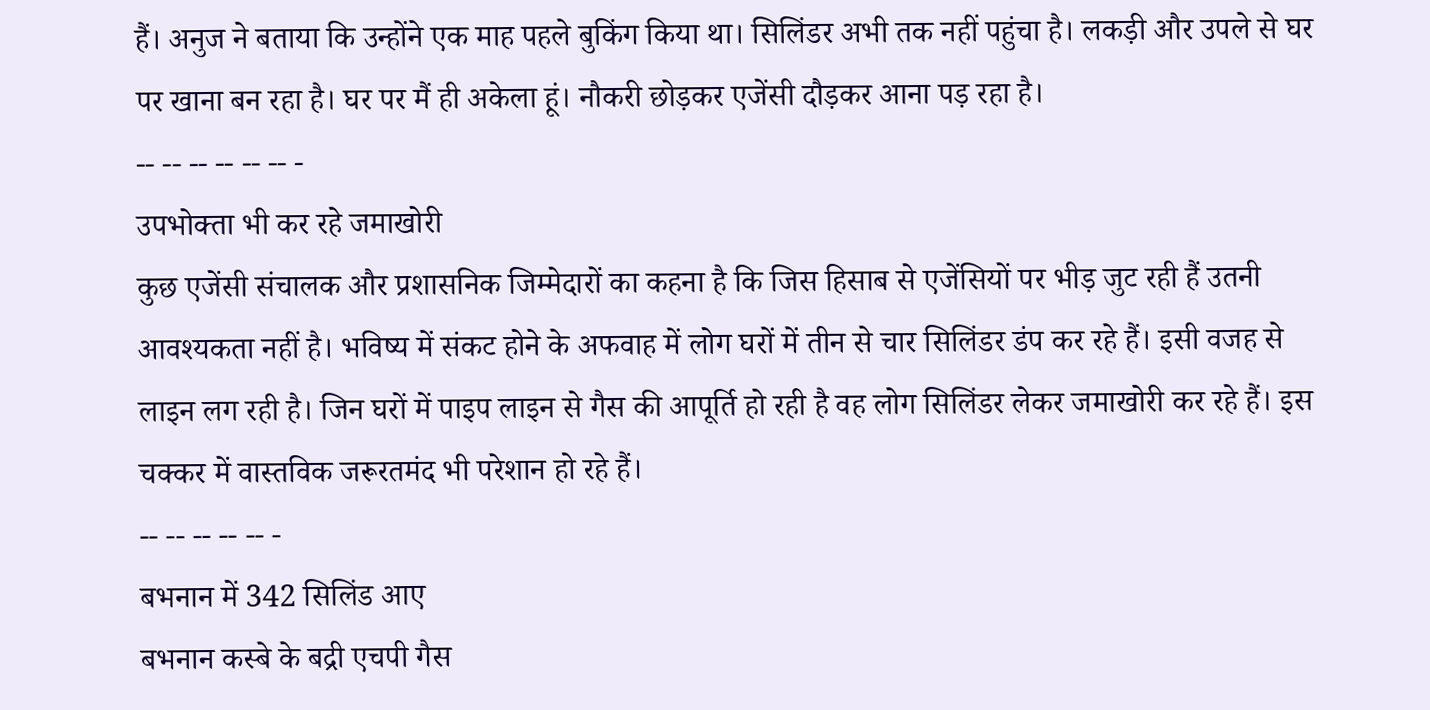हैं। अनुज ने बताया कि उन्होंने एक माह पहले बुकिंग किया था। सिलिंडर अभी तक नहीं पहुंचा है। लकड़ी और उपले से घर पर खाना बन रहा है। घर पर मैं ही अकेला हूं। नौकरी छोड़कर एजेंसी दौड़कर आना पड़ रहा है।
-- -- -- -- -- -- -
उपभोक्ता भी कर रहे जमाखोरी
कुछ एजेंसी संचालक और प्रशासनिक जिम्मेदारों का कहना है कि जिस हिसाब से एजेंसियों पर भीड़ जुट रही हैं उतनी आवश्यकता नहीं है। भविष्य में संकट होने के अफवाह में लोग घरों में तीन से चार सिलिंडर डंप कर रहे हैं। इसी वजह से लाइन लग रही है। जिन घरों में पाइप लाइन से गैस की आपूर्ति हो रही है वह लोग सिलिंडर लेकर जमाखोरी कर रहे हैं। इस चक्कर में वास्तविक जरूरतमंद भी परेशान हो रहे हैं।
-- -- -- -- -- -
बभनान में 342 सिलिंड आए
बभनान कस्बे के बद्री एचपी गैस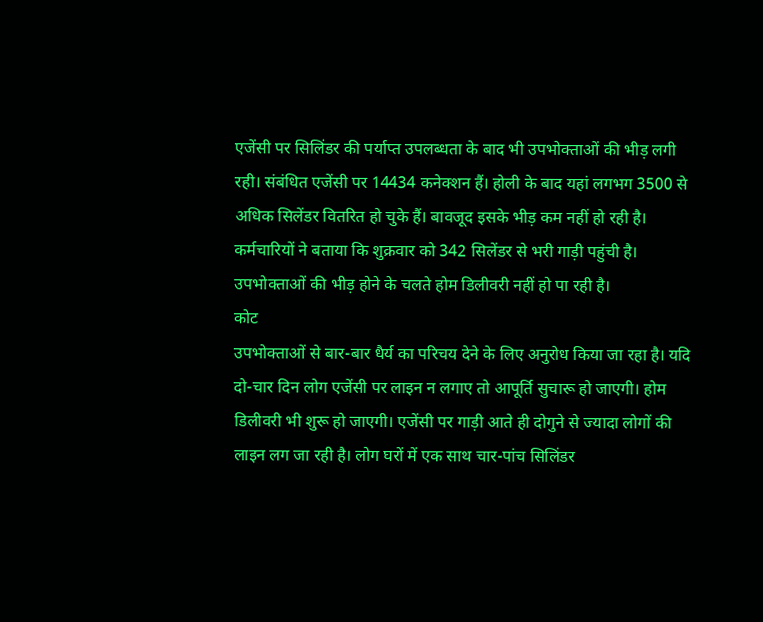एजेंसी पर सिलिंडर की पर्याप्त उपलब्धता के बाद भी उपभोक्ताओं की भीड़ लगी रही। संबंधित एजेंसी पर 14434 कनेक्शन हैं। होली के बाद यहां लगभग 3500 से अधिक सिलेंडर वितरित हो चुके हैं। बावजूद इसके भीड़ कम नहीं हो रही है। कर्मचारियों ने बताया कि शुक्रवार को 342 सिलेंडर से भरी गाड़ी पहुंची है। उपभोक्ताओं की भीड़ होने के चलते होम डिलीवरी नहीं हो पा रही है।
कोट
उपभोक्ताओं से बार-बार धैर्य का परिचय देने के लिए अनुरोध किया जा रहा है। यदि दो-चार दिन लोग एजेंसी पर लाइन न लगाए तो आपूर्ति सुचारू हो जाएगी। होम डिलीवरी भी शुरू हो जाएगी। एजेंसी पर गाड़ी आते ही दोगुने से ज्यादा लोगों की लाइन लग जा रही है। लोग घरों में एक साथ चार-पांच सिलिंडर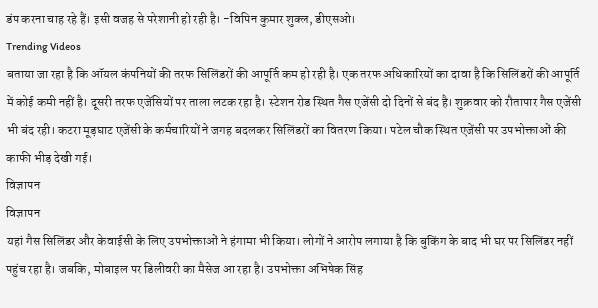डंप करना चाह रहे हैं। इसी वजह से परेशानी हो रही है। -विपिन कुमार शुक्ल, डीएसओ।
Trending Videos
बताया जा रहा है कि ऑयल कंपनियों की तरफ सिलिंडरों की आपूर्ति कम हो रही है। एक तरफ अधिकारियों का दावा है कि सिलिंडरों की आपूर्ति में कोई कमी नहीं है। दूसरी तरफ एजेंसियों पर ताला लटक रहा है। स्टेशन रोड स्थित गैस एजेंसी दो दिनों से बंद है। शुक्रवार को रौतापार गैस एजेंसी भी बंद रही। कटरा मूड़घाट एजेंसी के कर्मचारियों ने जगह बदलकर सिलिंडरों का वितरण किया। पटेल चौक स्थित एजेंसी पर उपभोक्ताओं की काफी भीड़ देखी गई।
विज्ञापन
विज्ञापन
यहां गैस सिलिंडर और केवाईसी के लिए उपभोक्ताओं ने हंगामा भी किया। लोगों ने आरोप लगाया है कि बुकिंग के बाद भी घर पर सिलिंडर नहीं पहुंच रहा है। जबकि, मोबाइल पर डिलीवरी का मैसेज आ रहा है। उपभोक्ता अभिषेक सिंह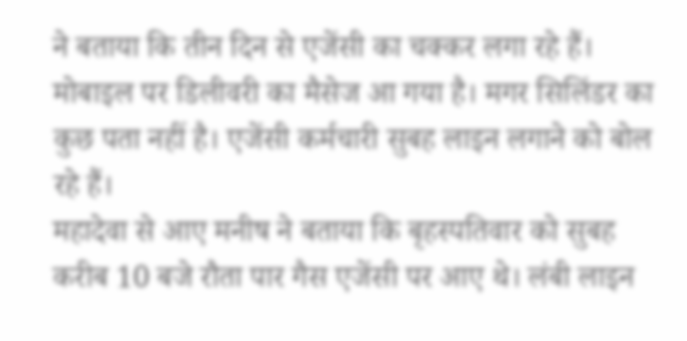ने बताया कि तीन दिन से एजेंसी का चक्कर लगा रहे हैं। मोबाइल पर डिलीवरी का मैसेज आ गया है। मगर सिलिंडर का कुछ पता नहीं है। एजेंसी कर्मचारी सुबह लाइन लगाने को बोल रहे हैं।
महादेवा से आए मनीष ने बताया कि बृहस्पतिवार को सुबह करीब 10 बजे रौता पार गैस एजेंसी पर आए थे। लंबी लाइन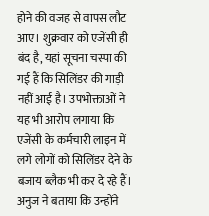होने की वजह से वापस लौट आए। शुक्रवार को एजेंसी ही बंद है, यहां सूचना चस्पा की गई हैं कि सिलिंडर की गाड़ी नहीं आई है। उपभोक्ताओं ने यह भी आरोप लगाया कि एजेंसी के कर्मचारी लाइन में लगे लोगों को सिलिंडर देने के बजाय ब्लैक भी कर दे रहे हैं। अनुज ने बताया कि उन्होंने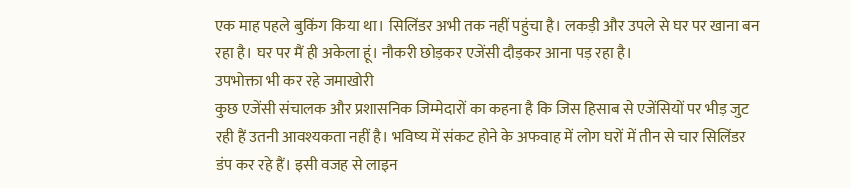एक माह पहले बुकिंग किया था। सिलिंडर अभी तक नहीं पहुंचा है। लकड़ी और उपले से घर पर खाना बन रहा है। घर पर मैं ही अकेला हूं। नौकरी छोड़कर एजेंसी दौड़कर आना पड़ रहा है।
उपभोक्ता भी कर रहे जमाखोरी
कुछ एजेंसी संचालक और प्रशासनिक जिम्मेदारों का कहना है कि जिस हिसाब से एजेंसियों पर भीड़ जुट रही हैं उतनी आवश्यकता नहीं है। भविष्य में संकट होने के अफवाह में लोग घरों में तीन से चार सिलिंडर डंप कर रहे हैं। इसी वजह से लाइन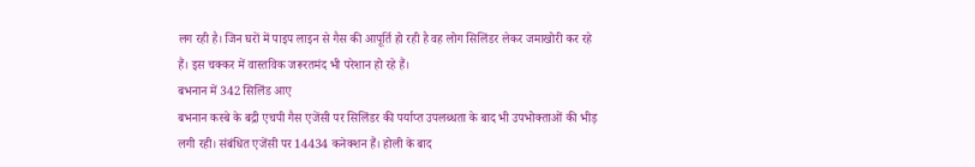लग रही है। जिन घरों में पाइप लाइन से गैस की आपूर्ति हो रही है वह लोग सिलिंडर लेकर जमाखोरी कर रहे हैं। इस चक्कर में वास्तविक जरूरतमंद भी परेशान हो रहे हैं।
बभनान में 342 सिलिंड आए
बभनान कस्बे के बद्री एचपी गैस एजेंसी पर सिलिंडर की पर्याप्त उपलब्धता के बाद भी उपभोक्ताओं की भीड़ लगी रही। संबंधित एजेंसी पर 14434 कनेक्शन हैं। होली के बाद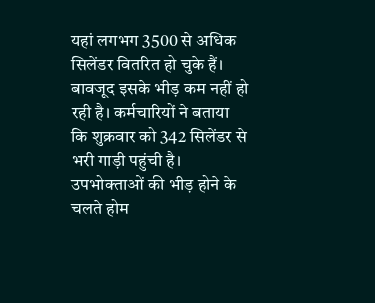यहां लगभग 3500 से अधिक सिलेंडर वितरित हो चुके हैं। बावजूद इसके भीड़ कम नहीं हो रही है। कर्मचारियों ने बताया कि शुक्रवार को 342 सिलेंडर से भरी गाड़ी पहुंची है। उपभोक्ताओं की भीड़ होने के चलते होम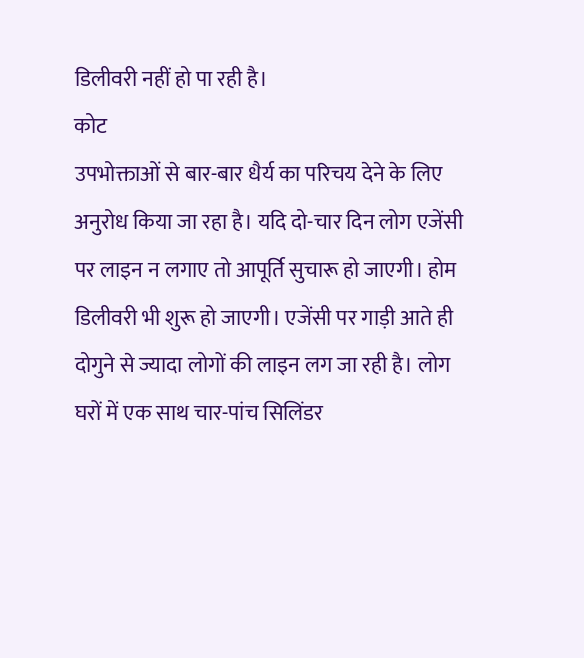डिलीवरी नहीं हो पा रही है।
कोट
उपभोक्ताओं से बार-बार धैर्य का परिचय देने के लिए अनुरोध किया जा रहा है। यदि दो-चार दिन लोग एजेंसी पर लाइन न लगाए तो आपूर्ति सुचारू हो जाएगी। होम डिलीवरी भी शुरू हो जाएगी। एजेंसी पर गाड़ी आते ही दोगुने से ज्यादा लोगों की लाइन लग जा रही है। लोग घरों में एक साथ चार-पांच सिलिंडर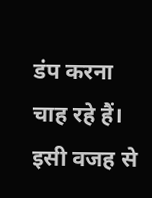डंप करना चाह रहे हैं। इसी वजह से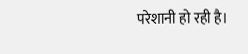परेशानी हो रही है।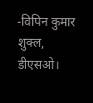-विपिन कुमार शुक्ल, डीएसओ।